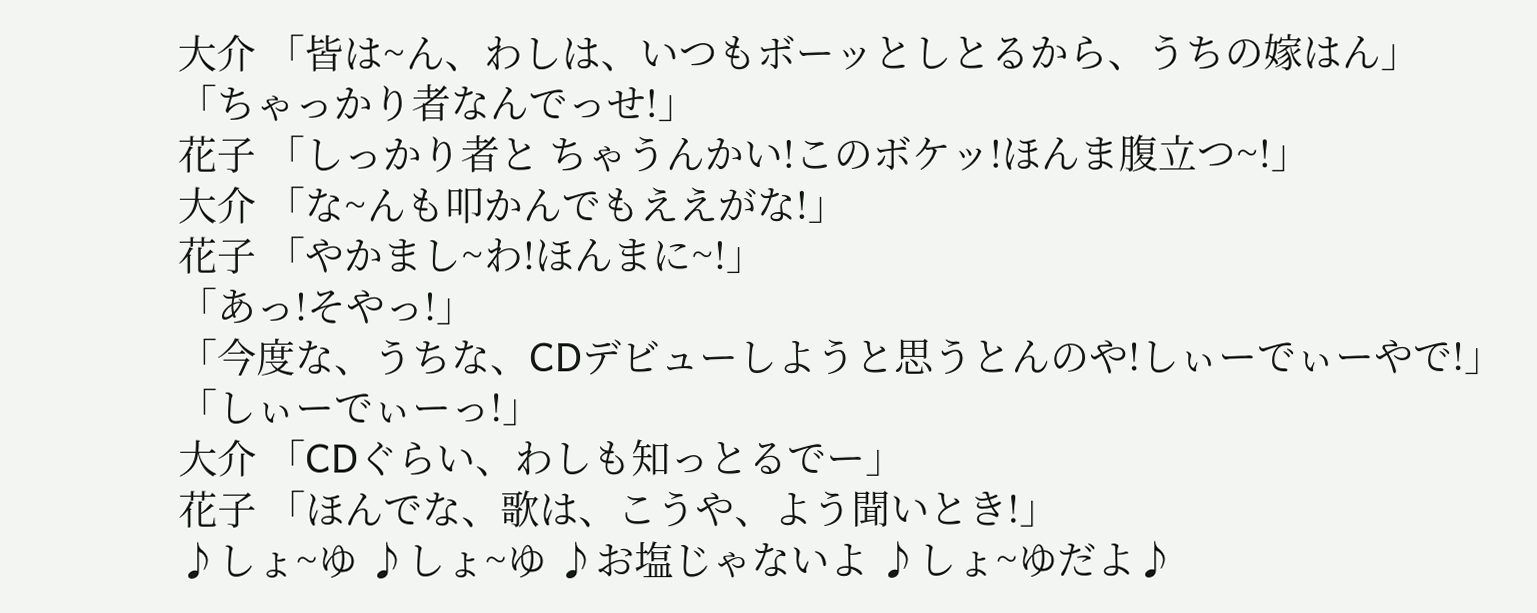大介 「皆は~ん、わしは、いつもボーッとしとるから、うちの嫁はん」
「ちゃっかり者なんでっせ!」
花子 「しっかり者と ちゃうんかい!このボケッ!ほんま腹立つ~!」
大介 「な~んも叩かんでもええがな!」
花子 「やかまし~わ!ほんまに~!」
「あっ!そやっ!」
「今度な、うちな、CDデビューしようと思うとんのや!しぃーでぃーやで!」
「しぃーでぃーっ!」
大介 「CDぐらい、わしも知っとるでー」
花子 「ほんでな、歌は、こうや、よう聞いとき!」
♪しょ~ゆ ♪しょ~ゆ ♪お塩じゃないよ ♪しょ~ゆだよ♪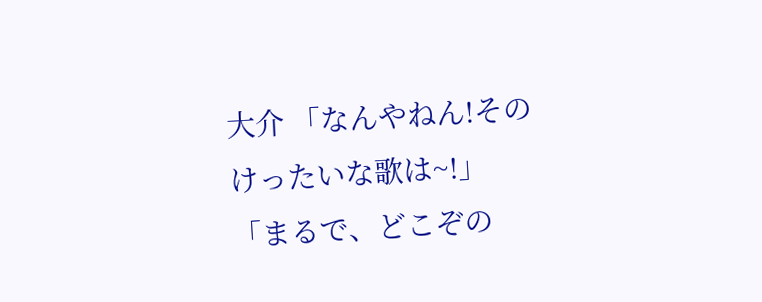大介 「なんやねん!その けったいな歌は~!」
「まるで、どこぞの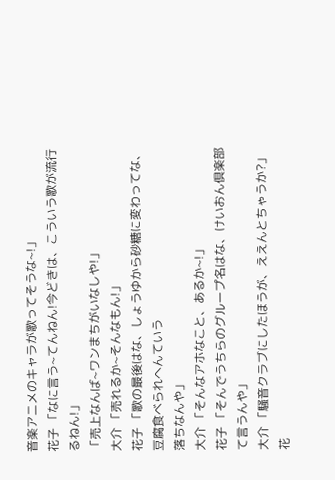音楽アニメのキャラが歌ってそうな~!」
花子 「なに言う~てんねん!今どきは、こういう歌が流行るねん!」
「売上なんば~ワンまちがいなしや!」
大介 「売れるか~そんなもん!」
花子 「歌の最後はな、しょうゆから砂糖に変わってな、豆腐食べられへんていう
落ちなんや」
大介 「そんなアホなこと、あるか~!」
花子 「そんでうちらのグループ名はな、けいおん倶楽部 て言うんや」
大介 「騒音クラブにしたほうが、ええんとちゃうか?」
花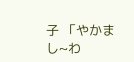子 「やかまし~わ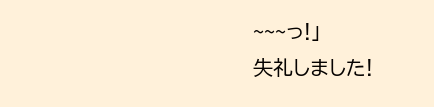~~~っ!」
失礼しました!